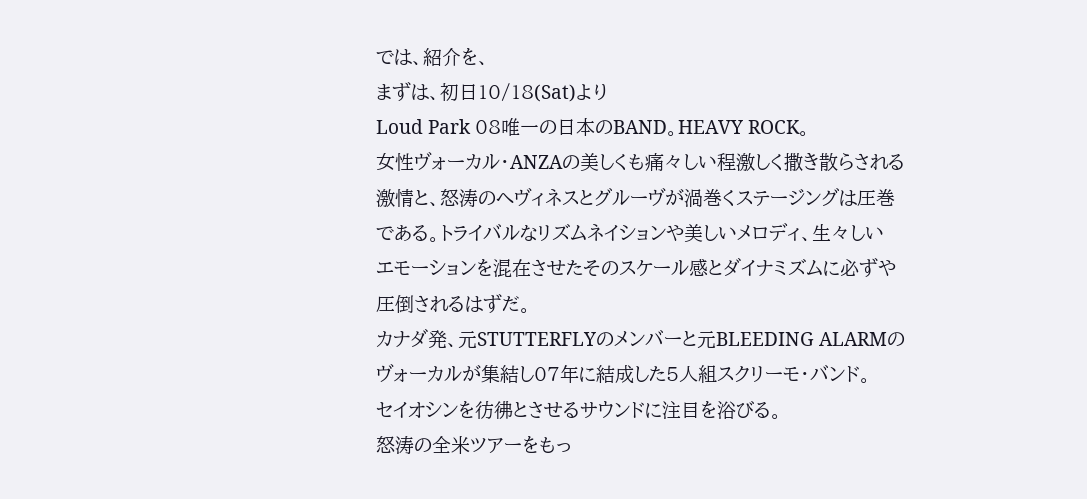では、紹介を、
まずは、初日10/18(Sat)より
Loud Park 08唯一の日本のBAND。HEAVY ROCK。
女性ヴォーカル・ANZAの美しくも痛々しい程激しく撒き散らされる
激情と、怒涛のへヴィネスとグルーヴが渦巻くステージングは圧巻
である。トライバルなリズムネイションや美しいメロディ、生々しい
エモーションを混在させたそのスケール感とダイナミズムに必ずや
圧倒されるはずだ。
カナダ発、元STUTTERFLYのメンバーと元BLEEDING ALARMの
ヴォーカルが集結し07年に結成した5人組スクリーモ・バンド。
セイオシンを彷彿とさせるサウンドに注目を浴びる。
怒涛の全米ツアーをもっ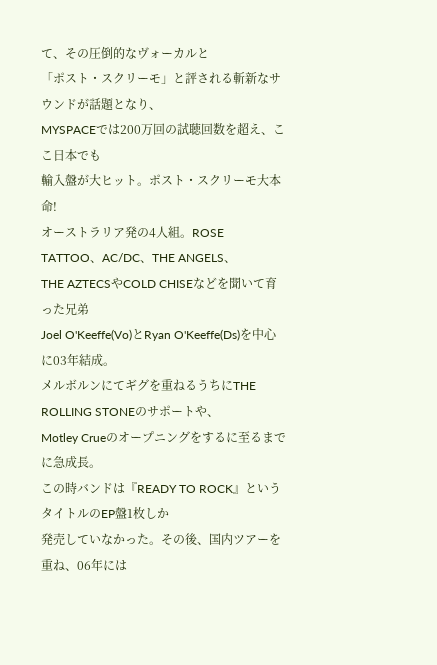て、その圧倒的なヴォーカルと
「ポスト・スクリーモ」と評される斬新なサウンドが話題となり、
MYSPACEでは200万回の試聴回数を超え、ここ日本でも
輸入盤が大ヒット。ポスト・スクリーモ大本命!
オーストラリア発の4人組。ROSE TATTOO、AC/DC、THE ANGELS、
THE AZTECSやCOLD CHISEなどを聞いて育った兄弟
Joel O'Keeffe(Vo)とRyan O'Keeffe(Ds)を中心に03年結成。
メルボルンにてギグを重ねるうちにTHE ROLLING STONEのサポートや、
Motley Crueのオープニングをするに至るまでに急成長。
この時バンドは『READY TO ROCK』というタイトルのEP盤1枚しか
発売していなかった。その後、国内ツアーを重ね、06年には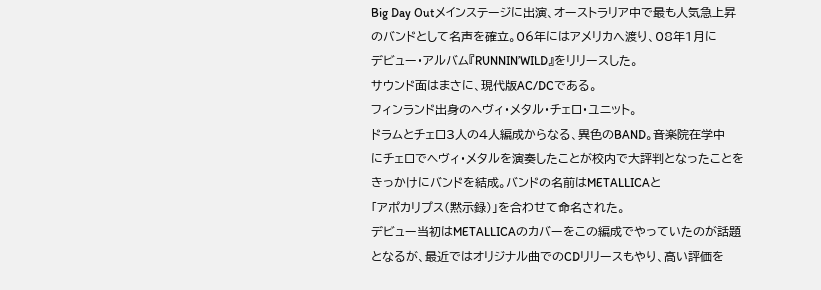Big Day Outメインステージに出演、オーストラリア中で最も人気急上昇
のバンドとして名声を確立。06年にはアメリカへ渡り、08年1月に
デビュー・アルバム『RUNNIN’WILD』をリリースした。
サウンド面はまさに、現代版AC/DCである。
フィンランド出身のヘヴィ・メタル・チェロ・ユニット。
ドラムとチェロ3人の4人編成からなる、異色のBAND。音楽院在学中
にチェロでヘヴィ・メタルを演奏したことが校内で大評判となったことを
きっかけにバンドを結成。バンドの名前はMETALLICAと
「アポカリプス(黙示録)」を合わせて命名された。
デビュー当初はMETALLICAのカバーをこの編成でやっていたのが話題
となるが、最近ではオリジナル曲でのCDリリースもやり、高い評価を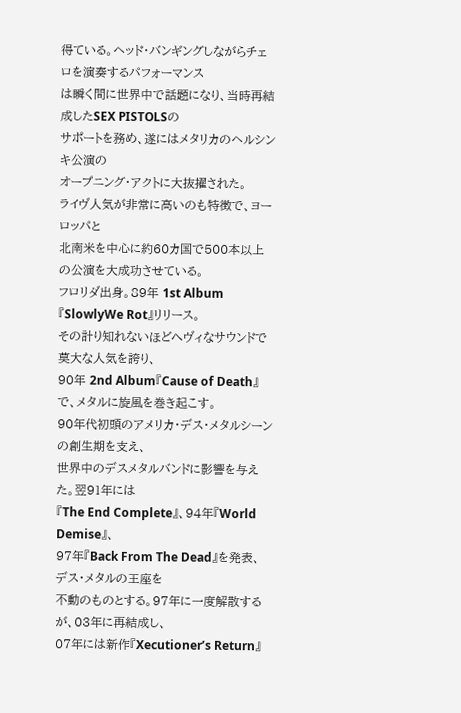得ている。ヘッド・バンギングしながらチェロを演奏するパフォーマンス
は瞬く間に世界中で話題になり、当時再結成したSEX PISTOLSの
サポートを務め、遂にはメタリカのヘルシンキ公演の
オープニング・アクトに大抜擢された。
ライヴ人気が非常に高いのも特徴で、ヨーロッパと
北南米を中心に約60カ国で500本以上の公演を大成功させている。
フロリダ出身。89年 1st Album『SlowlyWe Rot』リリース。
その計り知れないほどへヴィなサウンドで莫大な人気を誇り、
90年 2nd Album『Cause of Death』で、メタルに旋風を巻き起こす。
90年代初頭のアメリカ・デス・メタルシーンの創生期を支え、
世界中のデスメタルバンドに影響を与えた。翌91年には
『The End Complete』、94年『World Demise』、
97年『Back From The Dead』を発表、デス・メタルの王座を
不動のものとする。97年に一度解散するが、03年に再結成し、
07年には新作『Xecutioner’s Return』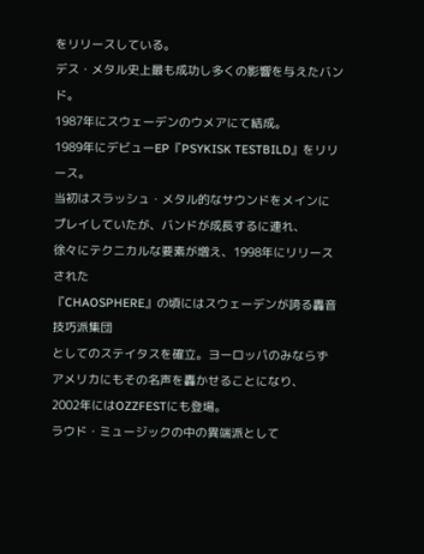をリリースしている。
デス・メタル史上最も成功し多くの影響を与えたバンド。
1987年にスウェーデンのウメアにて結成。
1989年にデビューEP『PSYKISK TESTBILD』をリリース。
当初はスラッシュ・メタル的なサウンドをメインに
プレイしていたが、バンドが成長するに連れ、
徐々にテクニカルな要素が増え、1998年にリリースされた
『CHAOSPHERE』の頃にはスウェーデンが誇る轟音技巧派集団
としてのステイタスを確立。ヨーロッパのみならず
アメリカにもその名声を轟かせることになり、
2002年にはOZZFESTにも登場。
ラウド・ミュージックの中の異端派として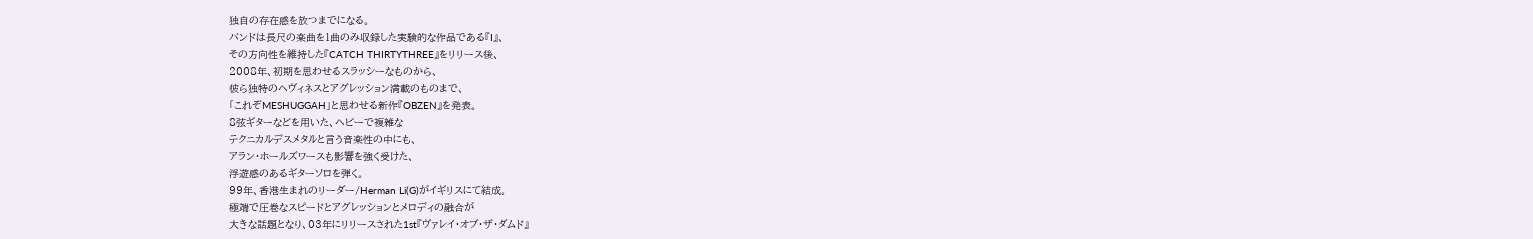独自の存在感を放つまでになる。
バンドは長尺の楽曲を1曲のみ収録した実験的な作品である『I』、
その方向性を維持した『CATCH THIRTYTHREE』をリリース後、
2008年、初期を思わせるスラッシーなものから、
彼ら独特のヘヴィネスとアグレッション満載のものまで、
「これぞMESHUGGAH」と思わせる新作『OBZEN』を発表。
8弦ギターなどを用いた、ヘビーで複雑な
テクニカルデスメタルと言う音楽性の中にも、
アラン・ホールズワースも影響を強く受けた、
浮遊感のあるギターソロを弾く。
99年、香港生まれのリーダー/Herman Li(G)がイギリスにて結成。
極端で圧巻なスピードとアグレッションとメロディの融合が
大きな話題となり、03年にリリースされた1st『ヴァレイ・オブ・ザ・ダムド』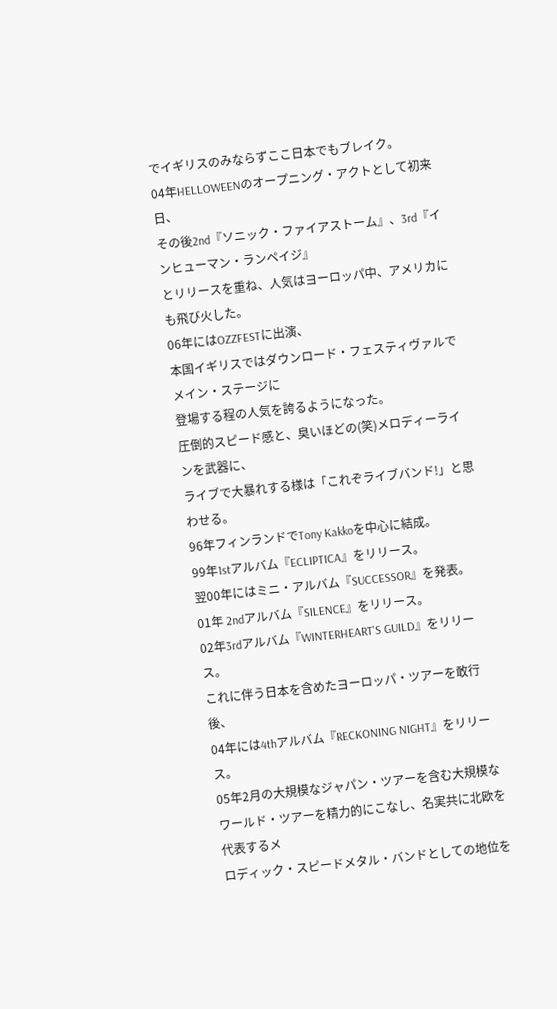でイギリスのみならずここ日本でもブレイク。
04年HELLOWEENのオープニング・アクトとして初来日、
その後2nd『ソニック・ファイアストーム』、3rd『インヒューマン・ランペイジ』
とリリースを重ね、人気はヨーロッパ中、アメリカにも飛び火した。
06年にはOZZFESTに出演、
本国イギリスではダウンロード・フェスティヴァルでメイン・ステージに
登場する程の人気を誇るようになった。
圧倒的スピード感と、臭いほどの(笑)メロディーラインを武器に、
ライブで大暴れする様は「これぞライブバンド!」と思わせる。
96年フィンランドでTony Kakkoを中心に結成。
99年1stアルバム『ECLIPTICA』をリリース。
翌00年にはミニ・アルバム『SUCCESSOR』を発表。
01年 2ndアルバム『SILENCE』をリリース。
02年3rdアルバム『WINTERHEART'S GUILD』をリリース。
これに伴う日本を含めたヨーロッパ・ツアーを敢行後、
04年には4thアルバム『RECKONING NIGHT』をリリース。
05年2月の大規模なジャパン・ツアーを含む大規模な
ワールド・ツアーを精力的にこなし、名実共に北欧を代表するメ
ロディック・スピードメタル・バンドとしての地位を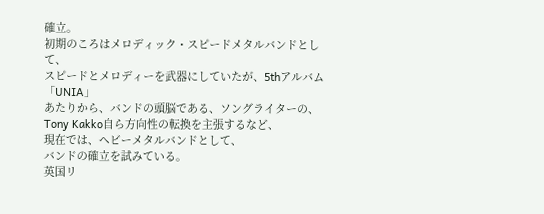確立。
初期のころはメロディック・スピードメタルバンドとして、
スピードとメロディーを武器にしていたが、5thアルバム「UNIA」
あたりから、バンドの頭脳である、ソングライターの、
Tony Kakko自ら方向性の転換を主張するなど、
現在では、ヘビーメタルバンドとして、
バンドの確立を試みている。
英国リ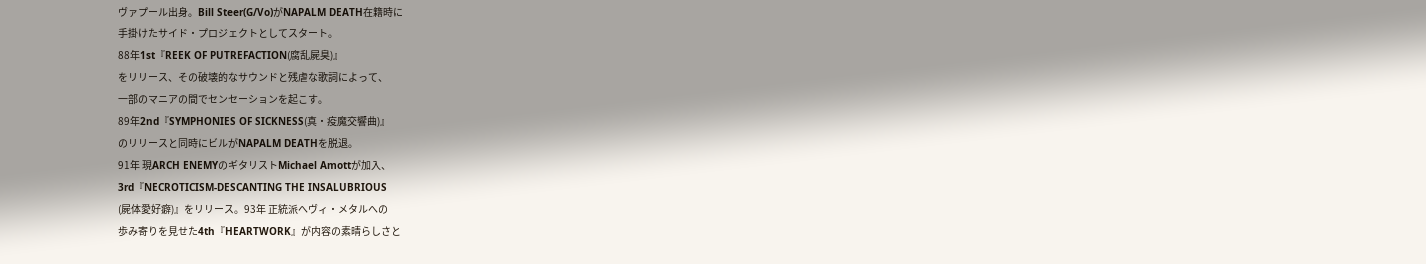ヴァプール出身。Bill Steer(G/Vo)がNAPALM DEATH在籍時に
手掛けたサイド・プロジェクトとしてスタート。
88年1st『REEK OF PUTREFACTION(腐乱屍臭)』
をリリース、その破壊的なサウンドと残虐な歌詞によって、
一部のマニアの間でセンセーションを起こす。
89年2nd『SYMPHONIES OF SICKNESS(真・疫魔交響曲)』
のリリースと同時にビルがNAPALM DEATHを脱退。
91年 現ARCH ENEMYのギタリストMichael Amottが加入、
3rd『NECROTICISM-DESCANTING THE INSALUBRIOUS
(屍体愛好癖)』をリリース。93年 正統派へヴィ・メタルへの
歩み寄りを見せた4th『HEARTWORK』が内容の素晴らしさと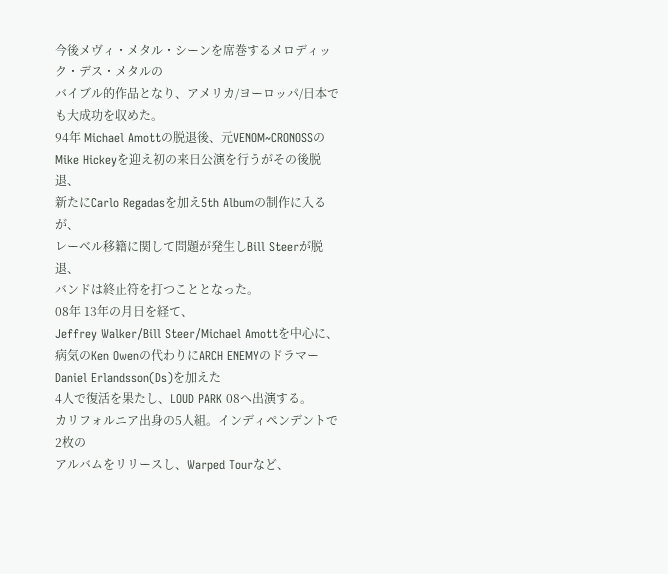今後メヴィ・メタル・シーンを席巻するメロディック・デス・メタルの
バイブル的作品となり、アメリカ/ヨーロッパ/日本でも大成功を収めた。
94年 Michael Amottの脱退後、元VENOM~CRONOSSの
Mike Hickeyを迎え初の来日公演を行うがその後脱退、
新たにCarlo Regadasを加え5th Albumの制作に入るが、
レーベル移籍に関して問題が発生しBill Steerが脱退、
バンドは終止符を打つこととなった。
08年 13年の月日を経て、
Jeffrey Walker/Bill Steer/Michael Amottを中心に、
病気のKen Owenの代わりにARCH ENEMYのドラマー
Daniel Erlandsson(Ds)を加えた
4人で復活を果たし、LOUD PARK 08へ出演する。
カリフォルニア出身の5人組。インディペンデントで2枚の
アルバムをリリースし、Warped Tourなど、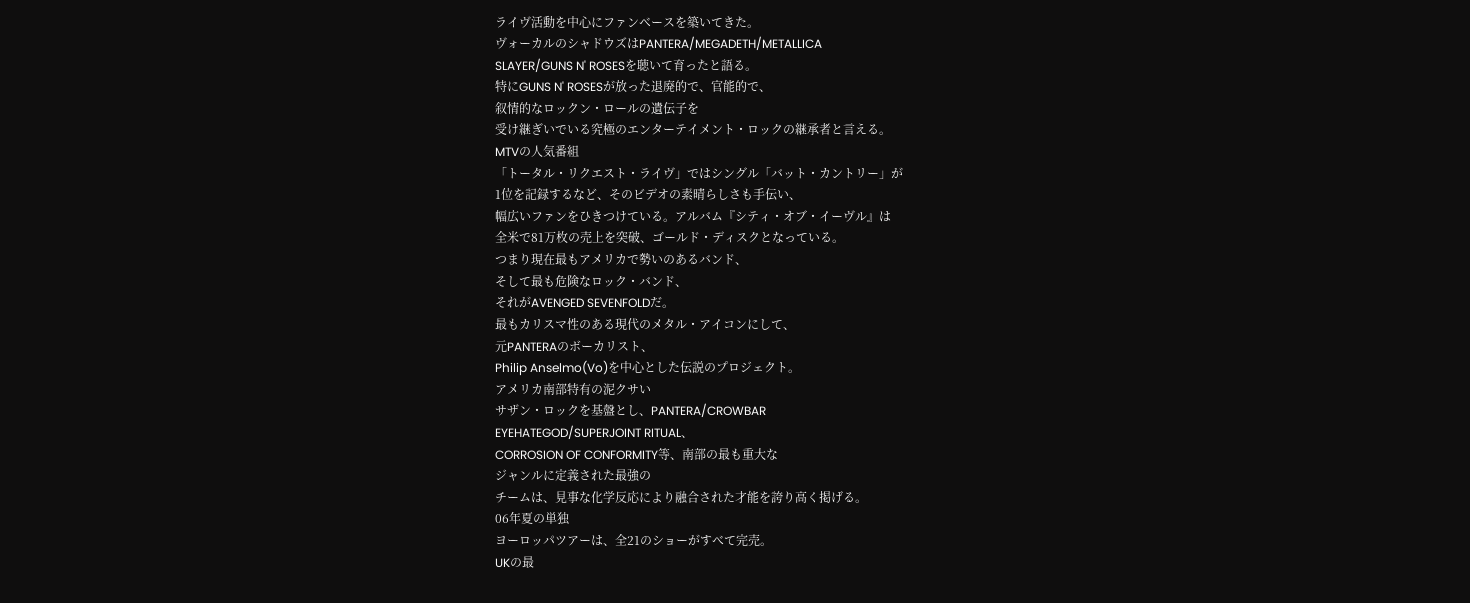ライヴ活動を中心にファンベースを築いてきた。
ヴォーカルのシャドウズはPANTERA/MEGADETH/METALLICA
SLAYER/GUNS N' ROSESを聴いて育ったと語る。
特にGUNS N' ROSESが放った退廃的で、官能的で、
叙情的なロックン・ロールの遺伝子を
受け継ぎいでいる究極のエンターテイメント・ロックの継承者と言える。
MTVの人気番組
「トータル・リクエスト・ライヴ」ではシングル「バット・カントリー」が
1位を記録するなど、そのビデオの素晴らしさも手伝い、
幅広いファンをひきつけている。アルバム『シティ・オブ・イーヴル』は
全米で81万枚の売上を突破、ゴールド・ディスクとなっている。
つまり現在最もアメリカで勢いのあるバンド、
そして最も危険なロック・バンド、
それがAVENGED SEVENFOLDだ。
最もカリスマ性のある現代のメタル・アイコンにして、
元PANTERAのボーカリスト、
Philip Anselmo(Vo)を中心とした伝説のプロジェクト。
アメリカ南部特有の泥クサい
サザン・ロックを基盤とし、PANTERA/CROWBAR
EYEHATEGOD/SUPERJOINT RITUAL、
CORROSION OF CONFORMITY等、南部の最も重大な
ジャンルに定義された最強の
チームは、見事な化学反応により融合された才能を誇り高く掲げる。
06年夏の単独
ヨーロッパツアーは、全21のショーがすべて完売。
UKの最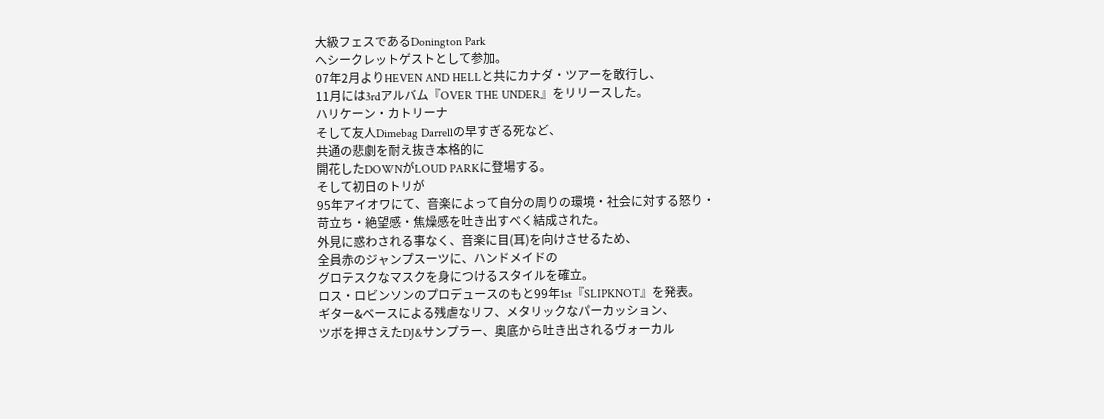大級フェスであるDonington Park
へシークレットゲストとして参加。
07年2月よりHEVEN AND HELLと共にカナダ・ツアーを敢行し、
11月には3rdアルバム『OVER THE UNDER』をリリースした。
ハリケーン・カトリーナ
そして友人Dimebag Darrellの早すぎる死など、
共通の悲劇を耐え抜き本格的に
開花したDOWNがLOUD PARKに登場する。
そして初日のトリが
95年アイオワにて、音楽によって自分の周りの環境・社会に対する怒り・
苛立ち・絶望感・焦燥感を吐き出すべく結成された。
外見に惑わされる事なく、音楽に目(耳)を向けさせるため、
全員赤のジャンプスーツに、ハンドメイドの
グロテスクなマスクを身につけるスタイルを確立。
ロス・ロビンソンのプロデュースのもと99年1st『SLIPKNOT』を発表。
ギター&ベースによる残虐なリフ、メタリックなパーカッション、
ツボを押さえたDJ&サンプラー、奥底から吐き出されるヴォーカル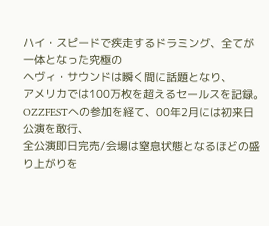ハイ・スピードで疾走するドラミング、全てが一体となった究極の
ヘヴィ・サウンドは瞬く間に話題となり、
アメリカでは100万枚を超えるセールスを記録。
OZZFESTへの参加を経て、00年2月には初来日公演を敢行、
全公演即日完売/会場は窒息状態となるほどの盛り上がりを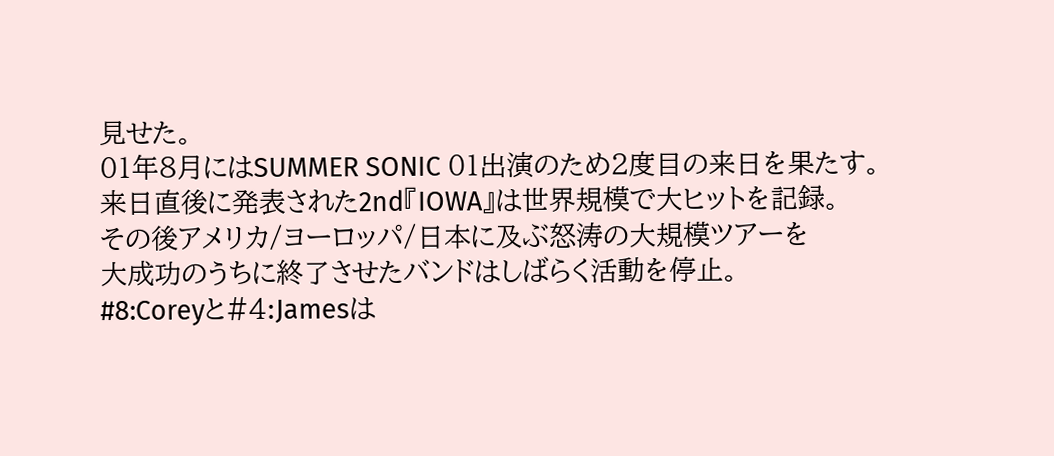見せた。
01年8月にはSUMMER SONIC 01出演のため2度目の来日を果たす。
来日直後に発表された2nd『IOWA』は世界規模で大ヒットを記録。
その後アメリカ/ヨーロッパ/日本に及ぶ怒涛の大規模ツアーを
大成功のうちに終了させたバンドはしばらく活動を停止。
#8:Coreyと#4:Jamesは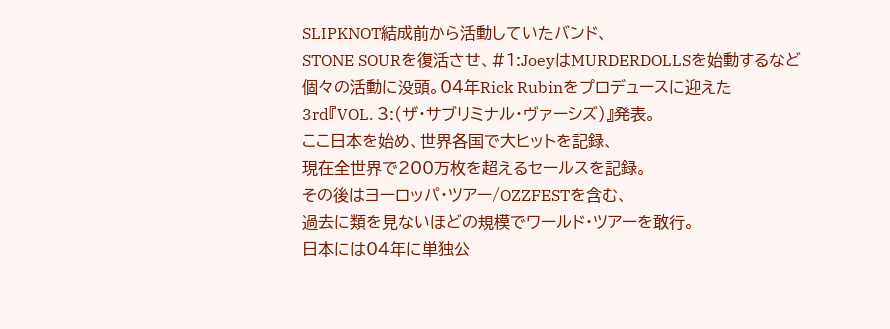SLIPKNOT結成前から活動していたバンド、
STONE SOURを復活させ、#1:JoeyはMURDERDOLLSを始動するなど
個々の活動に没頭。04年Rick Rubinをプロデュースに迎えた
3rd『VOL. 3:(ザ・サブリミナル・ヴァーシズ)』発表。
ここ日本を始め、世界各国で大ヒットを記録、
現在全世界で200万枚を超えるセールスを記録。
その後はヨーロッパ・ツアー/OZZFESTを含む、
過去に類を見ないほどの規模でワールド・ツアーを敢行。
日本には04年に単独公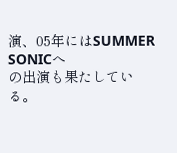演、05年にはSUMMER SONICへ
の出演も果たしている。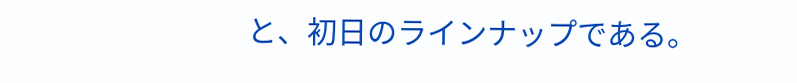と、初日のラインナップである。